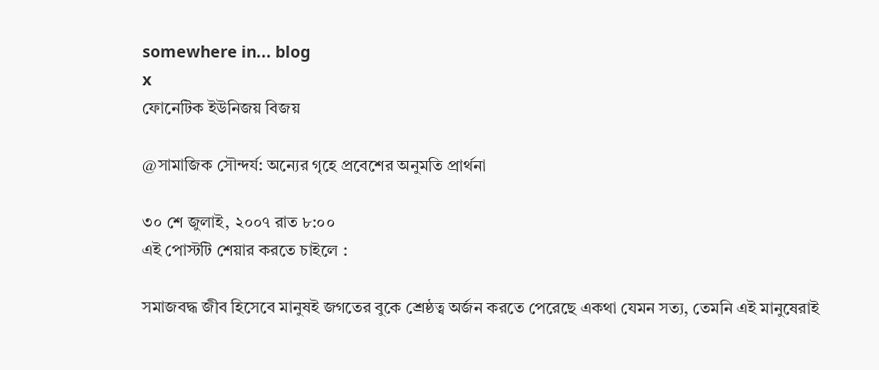somewhere in... blog
x
ফোনেটিক ইউনিজয় বিজয়

@সামাজিক সৌন্দর্য: অন্যের গৃহে প্রবেশের অনুমতি প্রার্থনা

৩০ শে জুলাই, ২০০৭ রাত ৮:০০
এই পোস্টটি শেয়ার করতে চাইলে :

সমাজবদ্ধ জীব হিসেবে মানুষই জগতের বুকে শ্রেষ্ঠত্ব অর্জন করতে পেরেছে একথা যেমন সত্য, তেমনি এই মানুষেরাই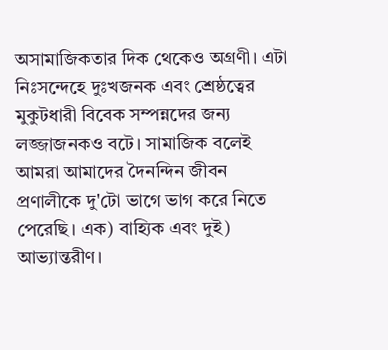অসামাজিকতার দিক থেকেও অগ্রণী। এটা নিঃসন্দেহে দুঃখজনক এবং শ্রেষ্ঠত্বের মুকুটধারী বিবেক সম্পন্নদের জন্য লজ্জাজনকও বটে। সামাজিক বলেই আমরা আমাদের দৈনন্দিন জীবন প্রণালীকে দু'টো ভাগে ভাগ করে নিতে পেরেছি। এক) বাহ্যিক এবং দুই) আভ্যান্তরীণ।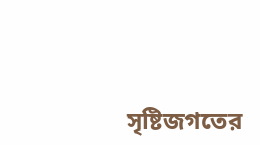সৃষ্টিজগতের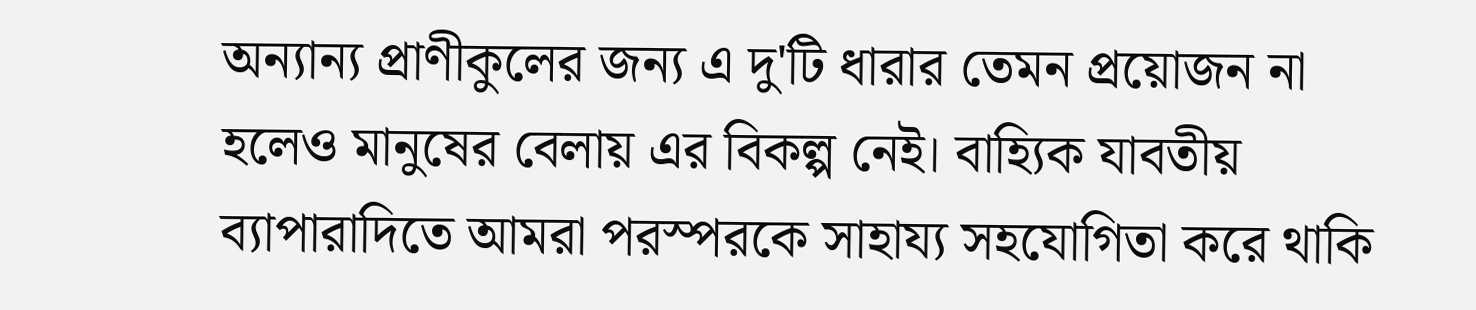অন্যান্য প্রাণীকুলের জন্য এ দু'টি ধারার তেমন প্রয়োজন না হলেও মানুষের বেলায় এর বিকল্প নেই। বাহ্যিক যাবতীয় ব্যাপারাদিতে আমরা পরস্পরকে সাহায্য সহযোগিতা করে থাকি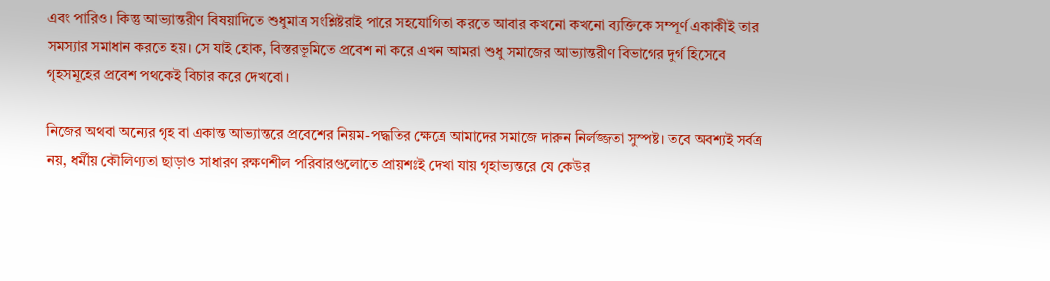এবং পারিও। কিন্তু আভ্যান্তরীণ বিষয়াদিতে শুধুমাত্র সংশ্লিষ্টরাই পারে সহযোগিতা করতে আবার কখনো কখনো ব্যক্তিকে সম্পূর্ণ একাকীই তার সমস্যার সমাধান করতে হয়। সে যাই হোক, বিস্তরভূমিতে প্রবেশ না করে এখন আমরা শুধু সমাজের আভ্যান্তরীণ বিভাগের দুর্গ হিসেবে গৃহসমূহের প্রবেশ পথকেই বিচার করে দেখবো।

নিজের অথবা অন্যের গৃহ বা একান্ত আভ্যান্তরে প্রবেশের নিয়ম-পদ্ধতির ক্ষেত্রে আমাদের সমাজে দারুন নির্লজ্জতা সুস্পষ্ট। তবে অবশ্যই সর্বত্র নয়, ধর্মীয় কৌলিণ্যতা ছাড়াও সাধারণ রক্ষণশীল পরিবারগুলোতে প্রায়শঃই দেখা যায় গৃহাভ্যন্তরে যে কেউর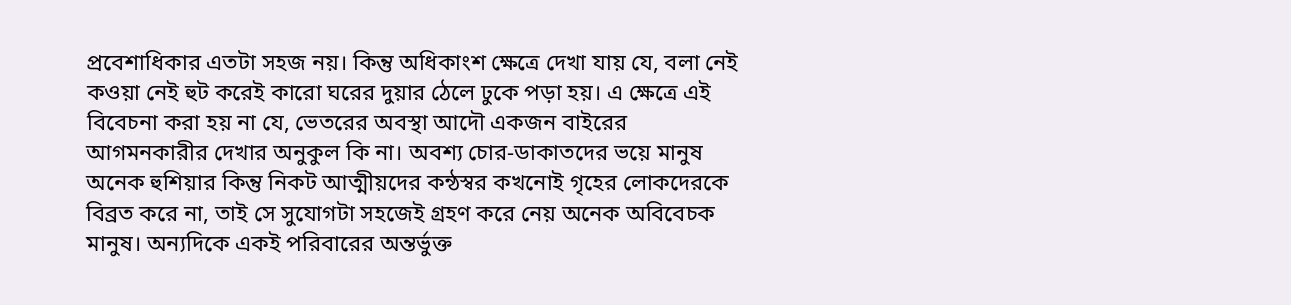প্রবেশাধিকার এতটা সহজ নয়। কিন্তু অধিকাংশ ক্ষেত্রে দেখা যায় যে, বলা নেই কওয়া নেই হুট করেই কারো ঘরের দুয়ার ঠেলে ঢুকে পড়া হয়। এ ক্ষেত্রে এই বিবেচনা করা হয় না যে, ভেতরের অবস্থা আদৌ একজন বাইরের আগমনকারীর দেখার অনুকুল কি না। অবশ্য চোর-ডাকাতদের ভয়ে মানুষ অনেক হুশিয়ার কিন্তু নিকট আত্মীয়দের কন্ঠস্বর কখনোই গৃহের লোকদেরকে বিব্রত করে না, তাই সে সুযোগটা সহজেই গ্রহণ করে নেয় অনেক অবিবেচক মানুষ। অন্যদিকে একই পরিবারের অন্তর্ভুক্ত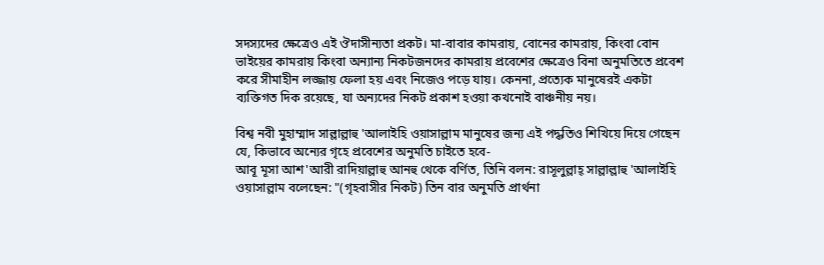সদস্যদের ক্ষেত্রেও এই ঔদাসীন্যতা প্রকট। মা-বাবার কামরায়, বোনের কামরায়, কিংবা বোন ভাইয়ের কামরায় কিংবা অন্যান্য নিকটজনদের কামরায় প্রবেশের ক্ষেত্রেও বিনা অনুমতিতে প্রবেশ করে সীমাহীন লজ্জায় ফেলা হয় এবং নিজেও পড়ে যায়। কেননা, প্রত্যেক মানুষেরই একটা ব্যক্তিগত দিক রয়েছে, যা অন্যদের নিকট প্রকাশ হওয়া কখনোই বাঞ্চনীয় নয়।

বিশ্ব নবী মুহাম্মাদ সাল্লাল্লাহু 'আলাইহি ওয়াসাল্লাম মানুষের জন্য এই পদ্ধতিও শিখিয়ে দিয়ে গেছেন যে, কিভাবে অন্যের গৃহে প্রবেশের অনুমতি চাইতে হবে-
আবূ মূসা আশ'আরী রাদিয়াল্লাহু আনহু থেকে বর্ণিত, তিনি বলন: রাসূলুল্লাহ্ সাল্লাল্লাহু 'আলাইহি ওয়াসাল্লাম বলেছেন: "(গৃহবাসীর নিকট) তিন বার অনুমতি প্রার্থনা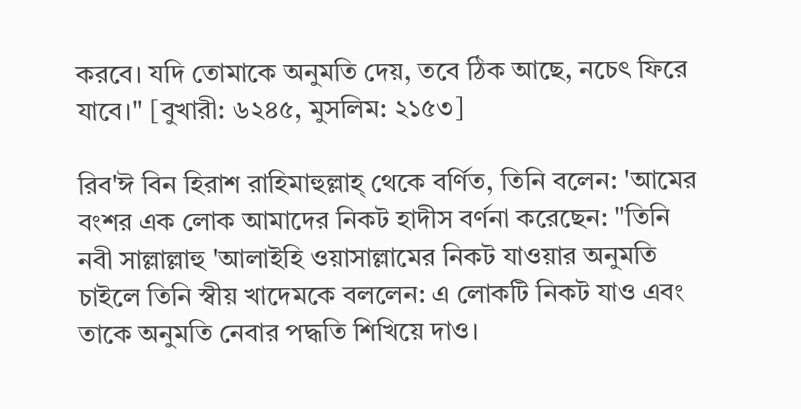করবে। যদি তোমাকে অনুমতি দেয়, তবে ঠিক আছে, নচেৎ ফিরে যাবে।" [বুখারী: ৬২৪৫, মুসলিম: ২১৫৩]

রিব'ঈ বিন হিরাশ রাহিমাহুল্লাহ্ থেকে বর্ণিত, তিনি বলেন: 'আমের বংশর এক লোক আমাদের নিকট হাদীস বর্ণনা করেছেন: "তিনি নবী সাল্লাল্লাহু 'আলাইহি ওয়াসাল্লামের নিকট যাওয়ার অনুমতি চাইলে তিনি স্বীয় খাদেমকে বললেন: এ লোকটি নিকট যাও এবং তাকে অনুমতি নেবার পদ্ধতি শিখিয়ে দাও।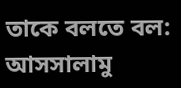তাকে বলতে বল: আসসালামু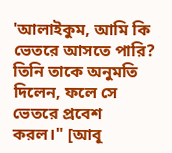'আলাইকুম, আমি কি ভেতরে আসতে পারি? তিনি তাকে অনুমতি দিলেন, ফলে সে ভেতরে প্রবেশ করল।" [আবূ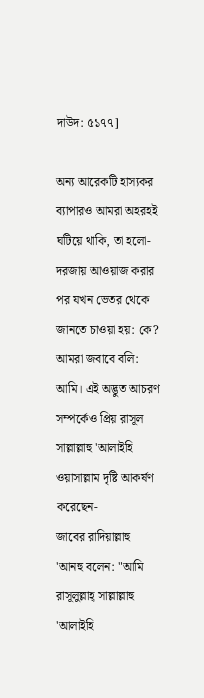দাউদ: ৫১৭৭]

অন্য আরেকটি হাস্যকর ব্যাপারও আমরা অহরহই ঘটিয়ে থাকি, তা হলো- দরজায় আওয়াজ করার পর যখন ভেতর থেকে জানতে চাওয়া হয়: কে? আমরা জবাবে বলি: আমি। এই অদ্ভুত আচরণ সম্পর্কেও প্রিয় রাসূল সাল্লাল্লাহু 'আলাইহি ওয়াসাল্লাম দৃষ্টি আকর্ষণ করেছেন-
জাবের রাদিয়াল্লাহু 'আনহু বলেন: "আমি রাসূলুল্লাহ্ সাল্লাল্লাহু 'আলাইহি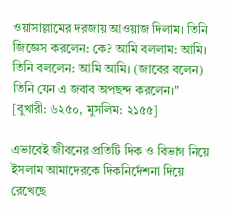ওয়াসাল্লামের দরজায় আওয়াজ দিলাম। তিনি জিজ্ঞেস করলেন: কে? আমি বললাম: আমি। তিনি বললেন: আমি আমি। (জাবের বলেন) তিনি যেন এ জবাব অপছন্দ করলেন।" [বুখারী: ৬২৫০, মুসলিম: ২১৫৫]

এভাবেই জীবনের প্রতিটি দিক ও বিভাগ নিয়ে ইসলাম আমাদেরকে দিকনির্দেশনা দিয়ে রেখেছে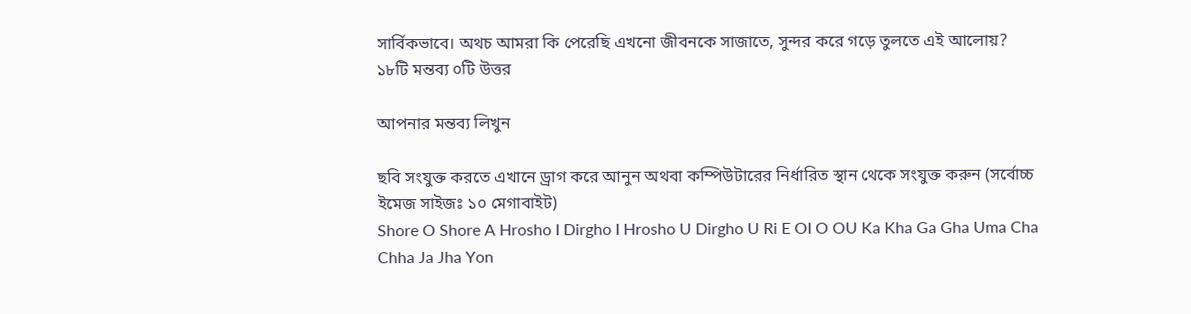সার্বিকভাবে। অথচ আমরা কি পেরেছি এখনো জীবনকে সাজাতে, সুন্দর করে গড়ে তুলতে এই আলোয়?
১৮টি মন্তব্য ০টি উত্তর

আপনার মন্তব্য লিখুন

ছবি সংযুক্ত করতে এখানে ড্রাগ করে আনুন অথবা কম্পিউটারের নির্ধারিত স্থান থেকে সংযুক্ত করুন (সর্বোচ্চ ইমেজ সাইজঃ ১০ মেগাবাইট)
Shore O Shore A Hrosho I Dirgho I Hrosho U Dirgho U Ri E OI O OU Ka Kha Ga Gha Uma Cha Chha Ja Jha Yon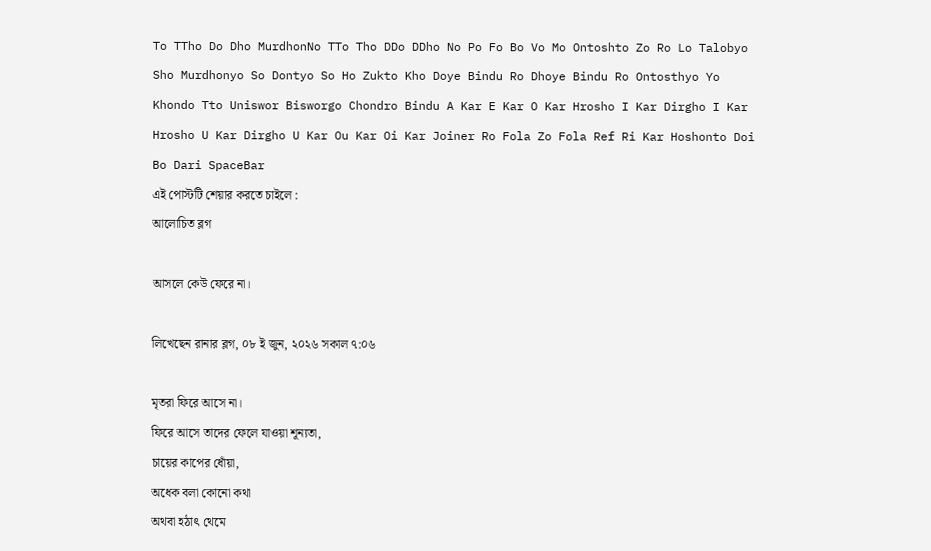To TTho Do Dho MurdhonNo TTo Tho DDo DDho No Po Fo Bo Vo Mo Ontoshto Zo Ro Lo Talobyo Sho Murdhonyo So Dontyo So Ho Zukto Kho Doye Bindu Ro Dhoye Bindu Ro Ontosthyo Yo Khondo Tto Uniswor Bisworgo Chondro Bindu A Kar E Kar O Kar Hrosho I Kar Dirgho I Kar Hrosho U Kar Dirgho U Kar Ou Kar Oi Kar Joiner Ro Fola Zo Fola Ref Ri Kar Hoshonto Doi Bo Dari SpaceBar
এই পোস্টটি শেয়ার করতে চাইলে :
আলোচিত ব্লগ

আসলে কেউ ফেরে না।

লিখেছেন রানার ব্লগ, ০৮ ই জুন, ২০২৬ সকাল ৭:০৬

মৃতরা ফিরে আসে না।
ফিরে আসে তাদের ফেলে যাওয়া শূন্যতা,
চায়ের কাপের ধোঁয়া,
অধেক বলা কোনো কথা
অথবা হঠাৎ থেমে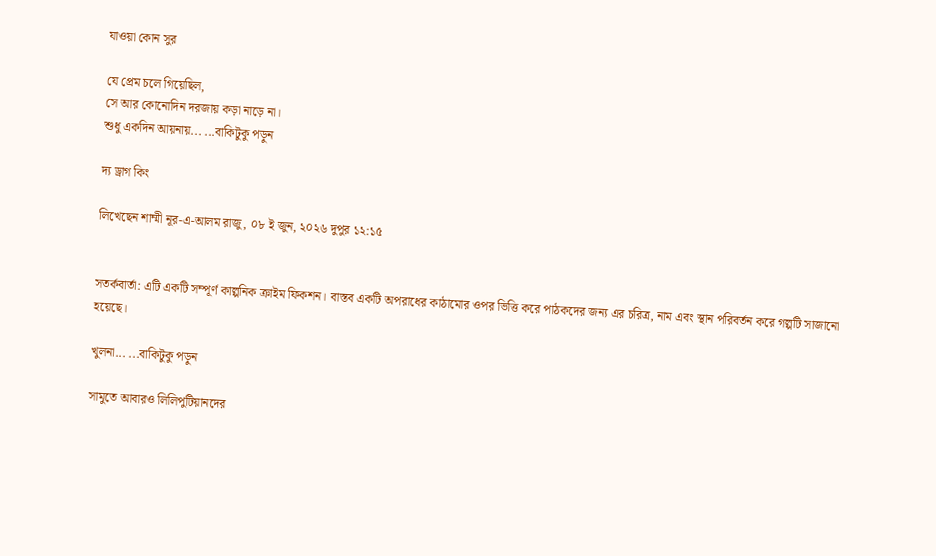যাওয়া কোন সুর

যে প্রেম চলে গিয়েছিল,
সে আর কোনোদিন দরজায় কড়া নাড়ে না।
শুধু একদিন আয়নায়... ...বাকিটুকু পড়ুন

দ্য ড্রাগ কিং

লিখেছেন শাম্মী নূর-এ-আলম রাজু, ০৮ ই জুন, ২০২৬ দুপুর ১২:১৫


সতর্কবার্তা: এটি একটি সম্পূর্ণ কাল্পনিক ক্রাইম ফিকশন। বাস্তব একটি অপরাধের কাঠামোর ওপর ভিত্তি করে পাঠকদের জন্য এর চরিত্র, নাম এবং স্থান পরিবর্তন করে গল্পটি সাজানো হয়েছে।

খুলনা... ...বাকিটুকু পড়ুন

সামুতে আবারও লিলিপুটিয়ানদের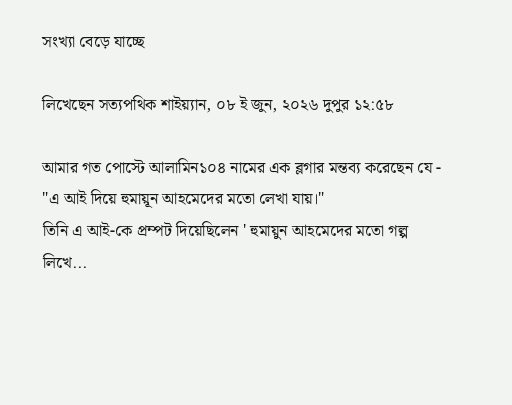সংখ্যা বেড়ে যাচ্ছে

লিখেছেন সত্যপথিক শাইয়্যান, ০৮ ই জুন, ২০২৬ দুপুর ১২:৫৮

আমার গত পোস্টে আলামিন১০৪ নামের এক ব্লগার মন্তব্য করেছেন যে - "এ আই দিয়ে হুমায়ূন আহমেদের মতো লেখা যায়।"
তিনি এ আই-কে প্রম্পট দিয়েছিলেন ' হুমায়ুন আহমেদের মতো গল্প লিখে...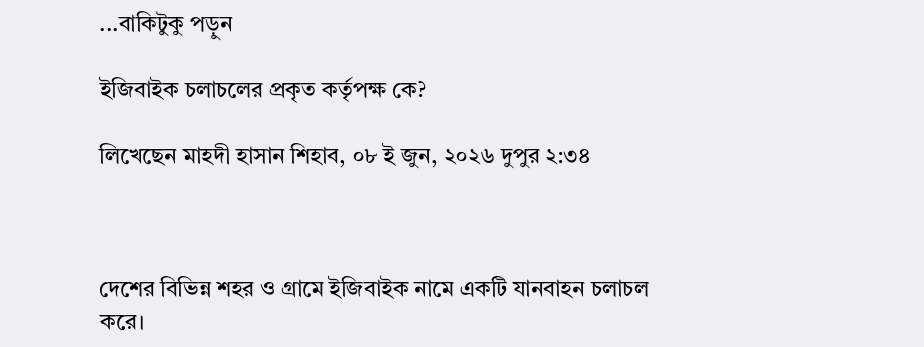...বাকিটুকু পড়ুন

ইজিবাইক চলাচলের প্রকৃত কর্তৃপক্ষ কে?

লিখেছেন মাহদী হাসান শিহাব, ০৮ ই জুন, ২০২৬ দুপুর ২:৩৪



দেশের বিভিন্ন শহর ও গ্রামে ইজিবাইক নামে একটি যানবাহন চলাচল করে।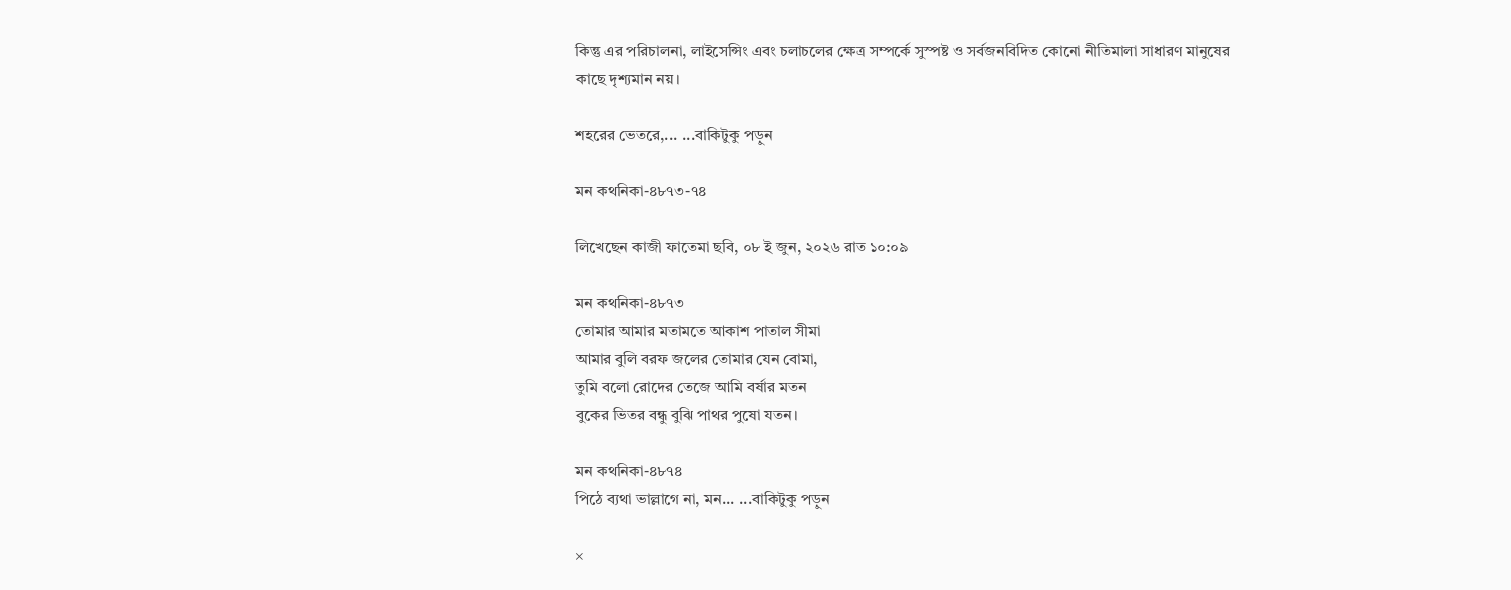কিন্তু এর পরিচালনা, লাইসেন্সিং এবং চলাচলের ক্ষেত্র সম্পর্কে সুস্পষ্ট ও সর্বজনবিদিত কোনো নীতিমালা সাধারণ মানুষের কাছে দৃশ্যমান নয়।

শহরের ভেতরে,... ...বাকিটুকু পড়ুন

মন কথনিকা-৪৮৭৩-৭৪

লিখেছেন কাজী ফাতেমা ছবি, ০৮ ই জুন, ২০২৬ রাত ১০:০৯

মন কথনিকা-৪৮৭৩
তোমার আমার মতামতে আকাশ পাতাল সীমা
আমার বুলি বরফ জলের তোমার যেন বোমা,
তুমি বলো রোদের তেজে আমি বর্ষার মতন
বুকের ভিতর বন্ধু বুঝি পাথর পুষো যতন।

মন কথনিকা-৪৮৭৪
পিঠে ব্যথা ভাল্লাগে না, মন... ...বাকিটুকু পড়ুন

×